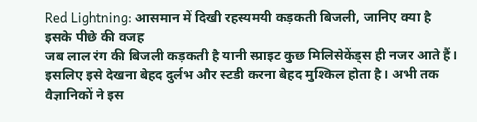Red Lightning: आसमान में दिखी रहस्यमयी कड़कती बिजली, जानिए क्या है इसके पीछे की वजह
जब लाल रंग की बिजली कड़कती है यानी स्प्राइट कुछ मिलिसेकेंड्स ही नजर आते हैं। इसलिए इसे देखना बेहद दुर्लभ और स्टडी करना बेहद मुश्किल होता है। अभी तक वैज्ञानिकों ने इस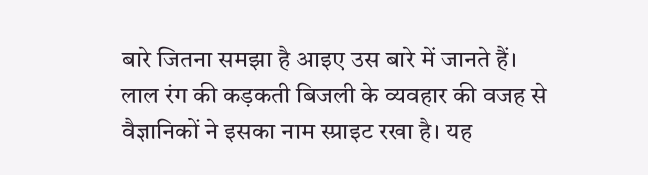बारे जितना समझा है आइए उस बारे में जानते हैं।
लाल रंग की कड़कती बिजली के व्यवहार की वजह से वैज्ञानिकों ने इसका नाम स्प्राइट रखा है। यह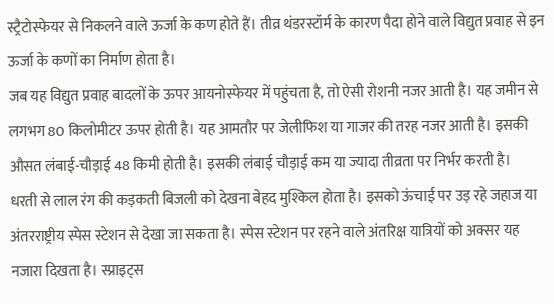स्ट्रैटोस्फेयर से निकलने वाले ऊर्जा के कण होते हैं। तीव्र थंडरस्टॉर्म के कारण पैदा होने वाले विद्युत प्रवाह से इन ऊर्जा के कणों का निर्माण होता है।
जब यह विद्युत प्रवाह बादलों के ऊपर आयनोस्फेयर में पहुंचता है, तो ऐसी रोशनी नजर आती है। यह जमीन से लगभग 80 किलोमीटर ऊपर होती है। यह आमतौर पर जेलीफिश या गाजर की तरह नजर आती है। इसकी औसत लंबाई-चौड़ाई 48 किमी होती है। इसकी लंबाई चौड़ाई कम या ज्यादा तीव्रता पर निर्भर करती है।
धरती से लाल रंग की कड़कती बिजली को देखना बेहद मुश्किल होता है। इसको ऊंचाई पर उड़ रहे जहाज या अंतरराष्ट्रीय स्पेस स्टेशन से देखा जा सकता है। स्पेस स्टेशन पर रहने वाले अंतरिक्ष यात्रियों को अक्सर यह नजारा दिखता है। स्प्राइट्स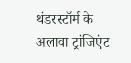थंडरस्टॉर्म के अलावा ट्रांजिएंट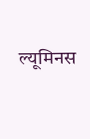ल्यूमिनस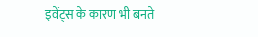इवेंट्स के कारण भी बनते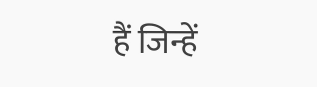हैं जिन्हें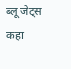ब्लू जेट्स कहा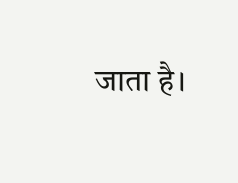जाता है।